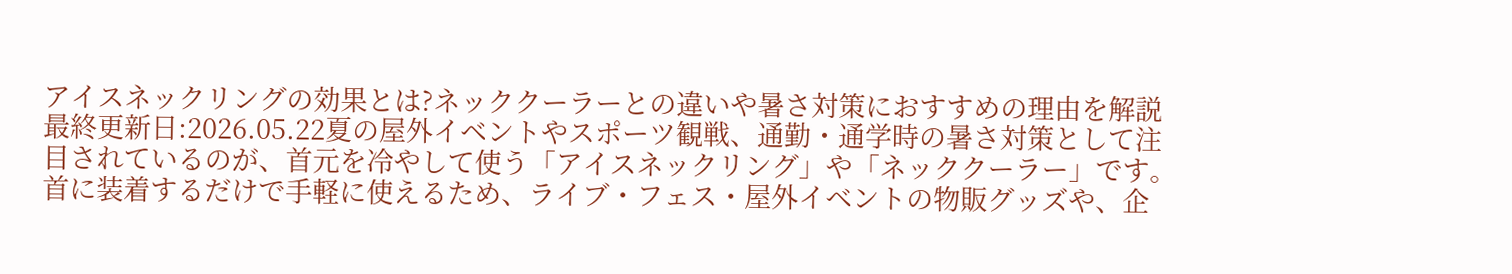アイスネックリングの効果とは?ネッククーラーとの違いや暑さ対策におすすめの理由を解説
最終更新日:2026.05.22夏の屋外イベントやスポーツ観戦、通勤・通学時の暑さ対策として注目されているのが、首元を冷やして使う「アイスネックリング」や「ネッククーラー」です。首に装着するだけで手軽に使えるため、ライブ・フェス・屋外イベントの物販グッズや、企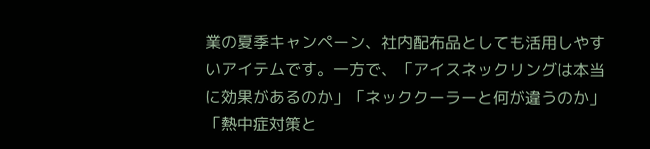業の夏季キャンペーン、社内配布品としても活用しやすいアイテムです。一方で、「アイスネックリングは本当に効果があるのか」「ネッククーラーと何が違うのか」「熱中症対策と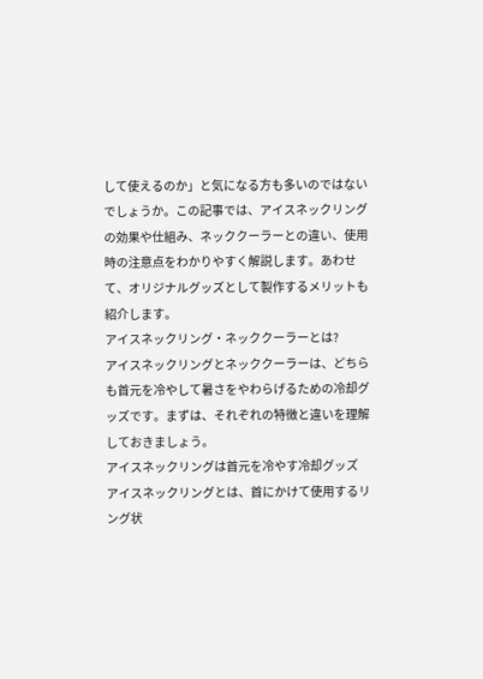して使えるのか」と気になる方も多いのではないでしょうか。この記事では、アイスネックリングの効果や仕組み、ネッククーラーとの違い、使用時の注意点をわかりやすく解説します。あわせて、オリジナルグッズとして製作するメリットも紹介します。
アイスネックリング・ネッククーラーとは?
アイスネックリングとネッククーラーは、どちらも首元を冷やして暑さをやわらげるための冷却グッズです。まずは、それぞれの特徴と違いを理解しておきましょう。
アイスネックリングは首元を冷やす冷却グッズ
アイスネックリングとは、首にかけて使用するリング状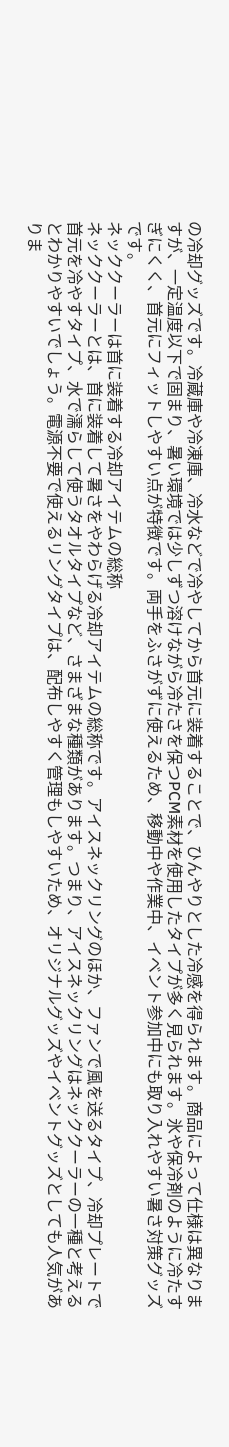の冷却グッズです。冷蔵庫や冷凍庫、冷水などで冷やしてから首元に装着することで、ひんやりとした冷感を得られます。商品によって仕様は異なりますが、一定温度以下で固まり、暑い環境では少しずつ溶けながら冷たさを保つPCM素材を使用したタイプが多く見られます。氷や保冷剤のように冷たすぎにくく、首元にフィットしやすい点が特徴です。両手をふさがずに使えるため、移動中や作業中、イベント参加中にも取り入れやすい暑さ対策グッズです。
ネッククーラーは首に装着する冷却アイテムの総称
ネッククーラーとは、首に装着して暑さをやわらげる冷却アイテムの総称です。アイスネックリングのほか、ファンで風を送るタイプ、冷却プレートで首元を冷やすタイプ、水で濡らして使うタオルタイプなど、さまざまな種類があります。つまり、アイスネックリングはネッククーラーの一種と考えるとわかりやすいでしょう。電源不要で使えるリングタイプは、配布しやすく管理もしやすいため、オリジナルグッズやイベントグッズとしても人気がありま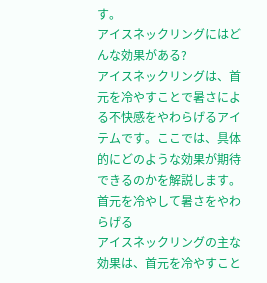す。
アイスネックリングにはどんな効果がある?
アイスネックリングは、首元を冷やすことで暑さによる不快感をやわらげるアイテムです。ここでは、具体的にどのような効果が期待できるのかを解説します。
首元を冷やして暑さをやわらげる
アイスネックリングの主な効果は、首元を冷やすこと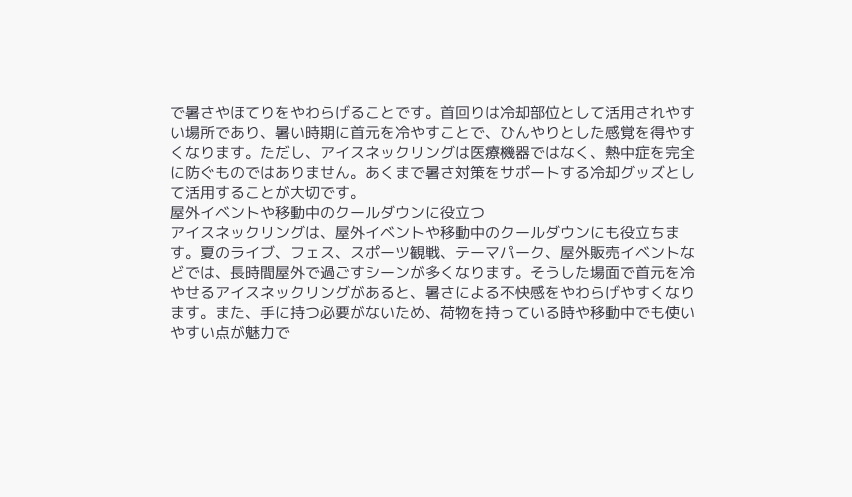で暑さやほてりをやわらげることです。首回りは冷却部位として活用されやすい場所であり、暑い時期に首元を冷やすことで、ひんやりとした感覚を得やすくなります。ただし、アイスネックリングは医療機器ではなく、熱中症を完全に防ぐものではありません。あくまで暑さ対策をサポートする冷却グッズとして活用することが大切です。
屋外イベントや移動中のクールダウンに役立つ
アイスネックリングは、屋外イベントや移動中のクールダウンにも役立ちます。夏のライブ、フェス、スポーツ観戦、テーマパーク、屋外販売イベントなどでは、長時間屋外で過ごすシーンが多くなります。そうした場面で首元を冷やせるアイスネックリングがあると、暑さによる不快感をやわらげやすくなります。また、手に持つ必要がないため、荷物を持っている時や移動中でも使いやすい点が魅力で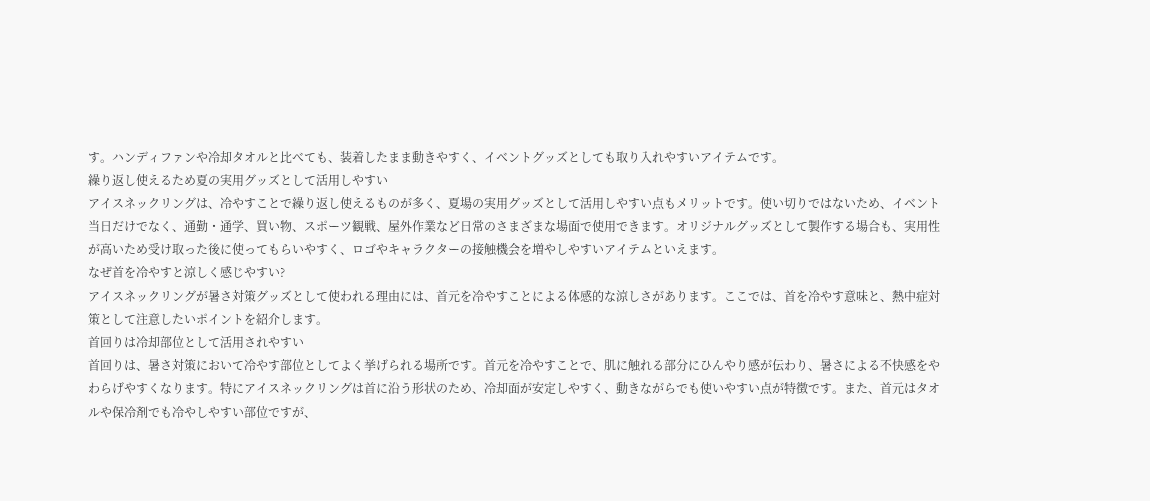す。ハンディファンや冷却タオルと比べても、装着したまま動きやすく、イベントグッズとしても取り入れやすいアイテムです。
繰り返し使えるため夏の実用グッズとして活用しやすい
アイスネックリングは、冷やすことで繰り返し使えるものが多く、夏場の実用グッズとして活用しやすい点もメリットです。使い切りではないため、イベント当日だけでなく、通勤・通学、買い物、スポーツ観戦、屋外作業など日常のさまざまな場面で使用できます。オリジナルグッズとして製作する場合も、実用性が高いため受け取った後に使ってもらいやすく、ロゴやキャラクターの接触機会を増やしやすいアイテムといえます。
なぜ首を冷やすと涼しく感じやすい?
アイスネックリングが暑さ対策グッズとして使われる理由には、首元を冷やすことによる体感的な涼しさがあります。ここでは、首を冷やす意味と、熱中症対策として注意したいポイントを紹介します。
首回りは冷却部位として活用されやすい
首回りは、暑さ対策において冷やす部位としてよく挙げられる場所です。首元を冷やすことで、肌に触れる部分にひんやり感が伝わり、暑さによる不快感をやわらげやすくなります。特にアイスネックリングは首に沿う形状のため、冷却面が安定しやすく、動きながらでも使いやすい点が特徴です。また、首元はタオルや保冷剤でも冷やしやすい部位ですが、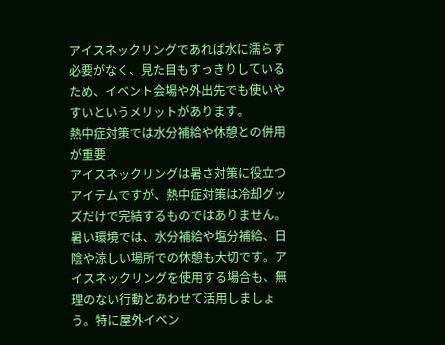アイスネックリングであれば水に濡らす必要がなく、見た目もすっきりしているため、イベント会場や外出先でも使いやすいというメリットがあります。
熱中症対策では水分補給や休憩との併用が重要
アイスネックリングは暑さ対策に役立つアイテムですが、熱中症対策は冷却グッズだけで完結するものではありません。暑い環境では、水分補給や塩分補給、日陰や涼しい場所での休憩も大切です。アイスネックリングを使用する場合も、無理のない行動とあわせて活用しましょう。特に屋外イベン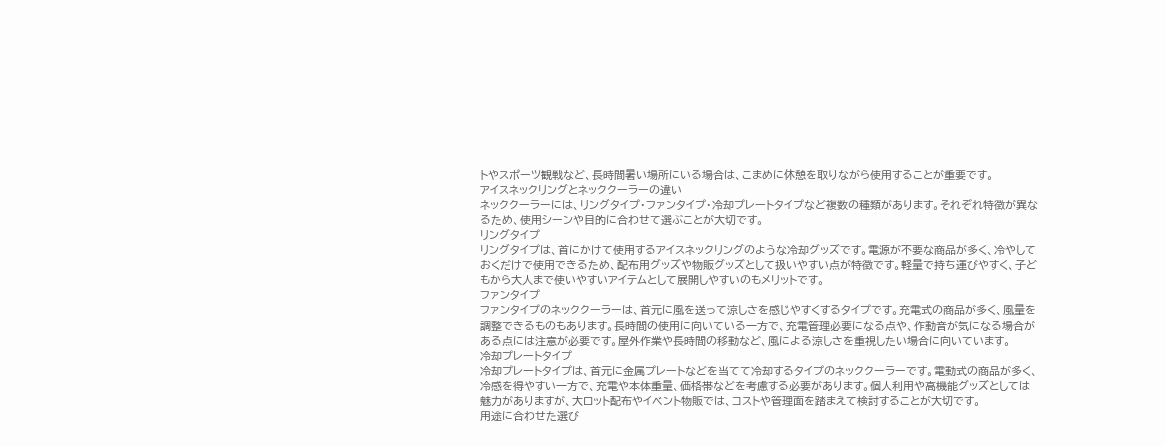トやスポーツ観戦など、長時間暑い場所にいる場合は、こまめに休憩を取りながら使用することが重要です。
アイスネックリングとネッククーラーの違い
ネッククーラーには、リングタイプ・ファンタイプ・冷却プレートタイプなど複数の種類があります。それぞれ特徴が異なるため、使用シーンや目的に合わせて選ぶことが大切です。
リングタイプ
リングタイプは、首にかけて使用するアイスネックリングのような冷却グッズです。電源が不要な商品が多く、冷やしておくだけで使用できるため、配布用グッズや物販グッズとして扱いやすい点が特徴です。軽量で持ち運びやすく、子どもから大人まで使いやすいアイテムとして展開しやすいのもメリットです。
ファンタイプ
ファンタイプのネッククーラーは、首元に風を送って涼しさを感じやすくするタイプです。充電式の商品が多く、風量を調整できるものもあります。長時間の使用に向いている一方で、充電管理必要になる点や、作動音が気になる場合がある点には注意が必要です。屋外作業や長時間の移動など、風による涼しさを重視したい場合に向いています。
冷却プレートタイプ
冷却プレートタイプは、首元に金属プレートなどを当てて冷却するタイプのネッククーラーです。電動式の商品が多く、冷感を得やすい一方で、充電や本体重量、価格帯などを考慮する必要があります。個人利用や高機能グッズとしては魅力がありますが、大ロット配布やイベント物販では、コストや管理面を踏まえて検討することが大切です。
用途に合わせた選び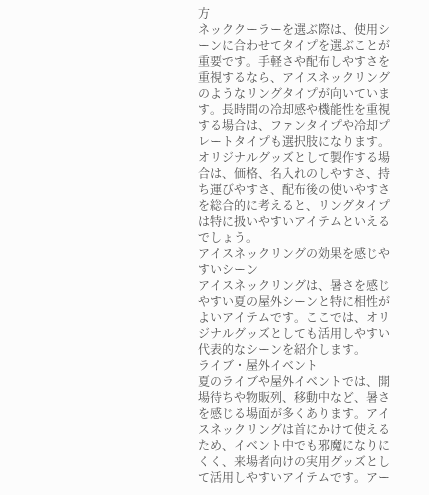方
ネッククーラーを選ぶ際は、使用シーンに合わせてタイプを選ぶことが重要です。手軽さや配布しやすさを重視するなら、アイスネックリングのようなリングタイプが向いています。長時間の冷却感や機能性を重視する場合は、ファンタイプや冷却プレートタイプも選択肢になります。オリジナルグッズとして製作する場合は、価格、名入れのしやすさ、持ち運びやすさ、配布後の使いやすさを総合的に考えると、リングタイプは特に扱いやすいアイテムといえるでしょう。
アイスネックリングの効果を感じやすいシーン
アイスネックリングは、暑さを感じやすい夏の屋外シーンと特に相性がよいアイテムです。ここでは、オリジナルグッズとしても活用しやすい代表的なシーンを紹介します。
ライブ・屋外イベント
夏のライブや屋外イベントでは、開場待ちや物販列、移動中など、暑さを感じる場面が多くあります。アイスネックリングは首にかけて使えるため、イベント中でも邪魔になりにくく、来場者向けの実用グッズとして活用しやすいアイテムです。アー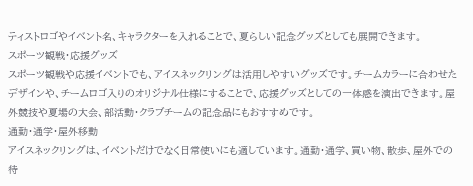ティストロゴやイベント名、キャラクターを入れることで、夏らしい記念グッズとしても展開できます。
スポーツ観戦・応援グッズ
スポーツ観戦や応援イベントでも、アイスネックリングは活用しやすいグッズです。チームカラーに合わせたデザインや、チームロゴ入りのオリジナル仕様にすることで、応援グッズとしての一体感を演出できます。屋外競技や夏場の大会、部活動・クラブチームの記念品にもおすすめです。
通勤・通学・屋外移動
アイスネックリングは、イベントだけでなく日常使いにも適しています。通勤・通学、買い物、散歩、屋外での待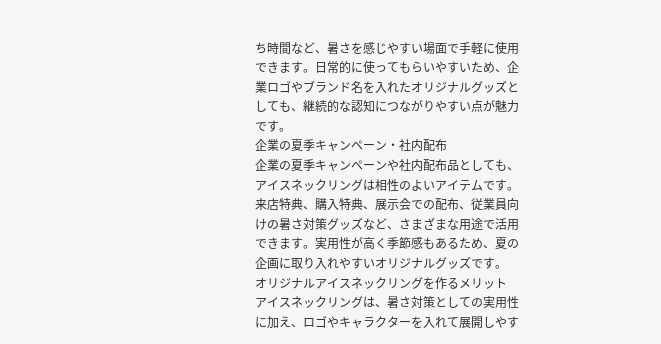ち時間など、暑さを感じやすい場面で手軽に使用できます。日常的に使ってもらいやすいため、企業ロゴやブランド名を入れたオリジナルグッズとしても、継続的な認知につながりやすい点が魅力です。
企業の夏季キャンペーン・社内配布
企業の夏季キャンペーンや社内配布品としても、アイスネックリングは相性のよいアイテムです。来店特典、購入特典、展示会での配布、従業員向けの暑さ対策グッズなど、さまざまな用途で活用できます。実用性が高く季節感もあるため、夏の企画に取り入れやすいオリジナルグッズです。
オリジナルアイスネックリングを作るメリット
アイスネックリングは、暑さ対策としての実用性に加え、ロゴやキャラクターを入れて展開しやす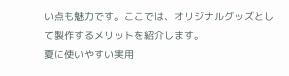い点も魅力です。ここでは、オリジナルグッズとして製作するメリットを紹介します。
夏に使いやすい実用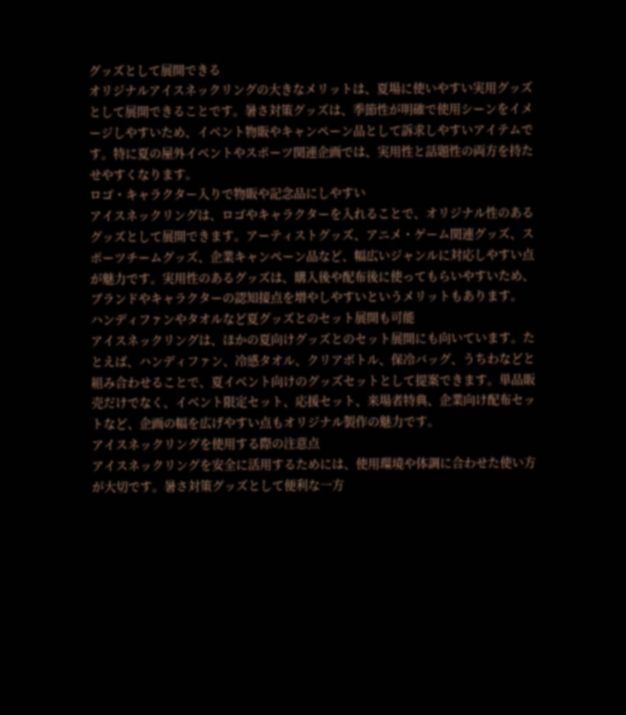グッズとして展開できる
オリジナルアイスネックリングの大きなメリットは、夏場に使いやすい実用グッズとして展開できることです。暑さ対策グッズは、季節性が明確で使用シーンをイメージしやすいため、イベント物販やキャンペーン品として訴求しやすいアイテムです。特に夏の屋外イベントやスポーツ関連企画では、実用性と話題性の両方を持たせやすくなります。
ロゴ・キャラクター入りで物販や記念品にしやすい
アイスネックリングは、ロゴやキャラクターを入れることで、オリジナル性のあるグッズとして展開できます。アーティストグッズ、アニメ・ゲーム関連グッズ、スポーツチームグッズ、企業キャンペーン品など、幅広いジャンルに対応しやすい点が魅力です。実用性のあるグッズは、購入後や配布後に使ってもらいやすいため、ブランドやキャラクターの認知接点を増やしやすいというメリットもあります。
ハンディファンやタオルなど夏グッズとのセット展開も可能
アイスネックリングは、ほかの夏向けグッズとのセット展開にも向いています。たとえば、ハンディファン、冷感タオル、クリアボトル、保冷バッグ、うちわなどと組み合わせることで、夏イベント向けのグッズセットとして提案できます。単品販売だけでなく、イベント限定セット、応援セット、来場者特典、企業向け配布セットなど、企画の幅を広げやすい点もオリジナル製作の魅力です。
アイスネックリングを使用する際の注意点
アイスネックリングを安全に活用するためには、使用環境や体調に合わせた使い方が大切です。暑さ対策グッズとして便利な一方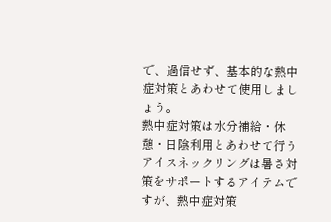で、過信せず、基本的な熱中症対策とあわせて使用しましょう。
熱中症対策は水分補給・休憩・日陰利用とあわせて行う
アイスネックリングは暑さ対策をサポートするアイテムですが、熱中症対策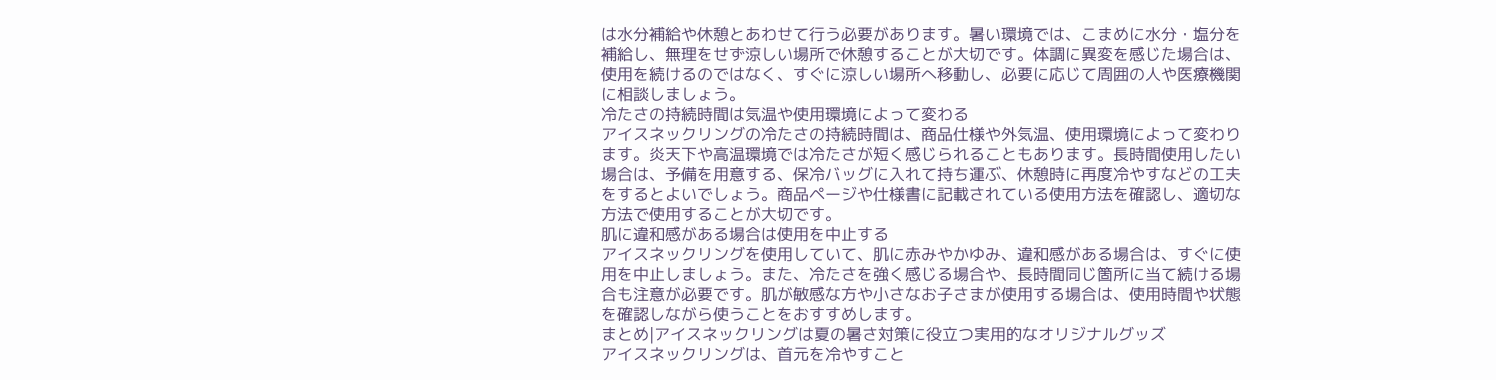は水分補給や休憩とあわせて行う必要があります。暑い環境では、こまめに水分・塩分を補給し、無理をせず涼しい場所で休憩することが大切です。体調に異変を感じた場合は、使用を続けるのではなく、すぐに涼しい場所へ移動し、必要に応じて周囲の人や医療機関に相談しましょう。
冷たさの持続時間は気温や使用環境によって変わる
アイスネックリングの冷たさの持続時間は、商品仕様や外気温、使用環境によって変わります。炎天下や高温環境では冷たさが短く感じられることもあります。長時間使用したい場合は、予備を用意する、保冷バッグに入れて持ち運ぶ、休憩時に再度冷やすなどの工夫をするとよいでしょう。商品ページや仕様書に記載されている使用方法を確認し、適切な方法で使用することが大切です。
肌に違和感がある場合は使用を中止する
アイスネックリングを使用していて、肌に赤みやかゆみ、違和感がある場合は、すぐに使用を中止しましょう。また、冷たさを強く感じる場合や、長時間同じ箇所に当て続ける場合も注意が必要です。肌が敏感な方や小さなお子さまが使用する場合は、使用時間や状態を確認しながら使うことをおすすめします。
まとめ|アイスネックリングは夏の暑さ対策に役立つ実用的なオリジナルグッズ
アイスネックリングは、首元を冷やすこと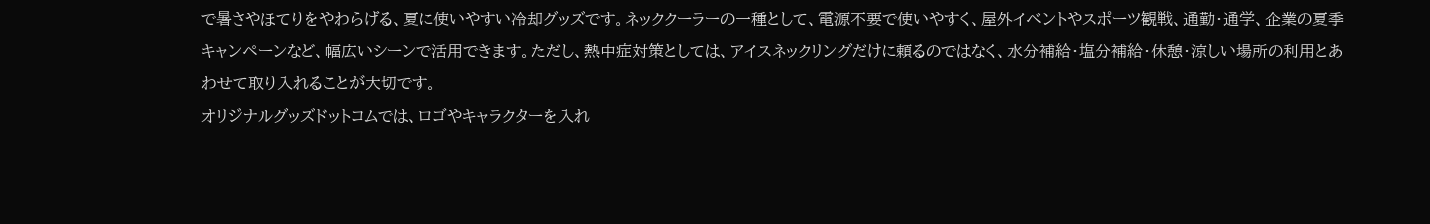で暑さやほてりをやわらげる、夏に使いやすい冷却グッズです。ネッククーラーの一種として、電源不要で使いやすく、屋外イベントやスポーツ観戦、通勤・通学、企業の夏季キャンペーンなど、幅広いシーンで活用できます。ただし、熱中症対策としては、アイスネックリングだけに頼るのではなく、水分補給・塩分補給・休憩・涼しい場所の利用とあわせて取り入れることが大切です。
オリジナルグッズドットコムでは、ロゴやキャラクターを入れ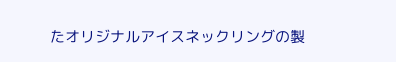たオリジナルアイスネックリングの製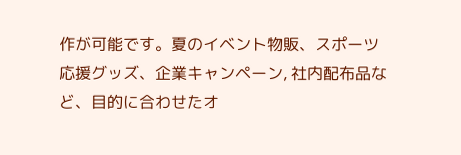作が可能です。夏のイベント物販、スポーツ応援グッズ、企業キャンペーン, 社内配布品など、目的に合わせたオ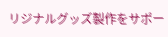リジナルグッズ製作をサポー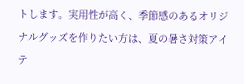トします。実用性が高く、季節感のあるオリジナルグッズを作りたい方は、夏の暑さ対策アイテ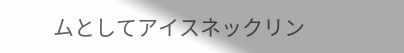ムとしてアイスネックリン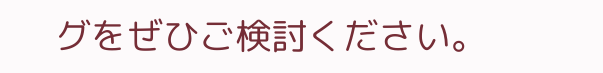グをぜひご検討ください。